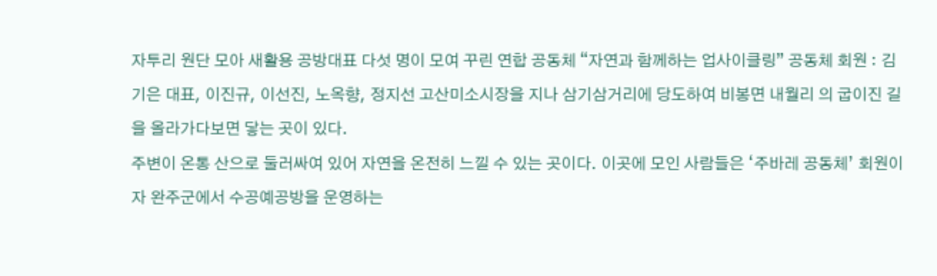자투리 원단 모아 새활용 공방대표 다섯 명이 모여 꾸린 연합 공동체 “자연과 함께하는 업사이클링” 공동체 회원 : 김기은 대표, 이진규, 이선진, 노옥향, 정지선 고산미소시장을 지나 삼기삼거리에 당도하여 비봉면 내월리 의 굽이진 길을 올라가다보면 닿는 곳이 있다.
주변이 온통 산으로 둘러싸여 있어 자연을 온전히 느낄 수 있는 곳이다. 이곳에 모인 사람들은 ‘주바레 공동체’ 회원이자 완주군에서 수공예공방을 운영하는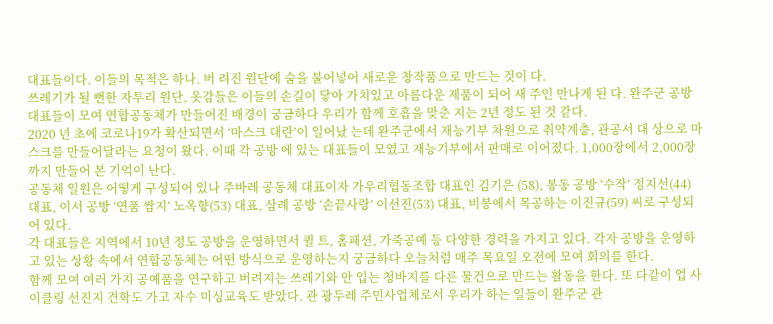대표들이다. 이들의 목적은 하나. 버 려진 원단에 숨을 불어넣어 새로운 창작품으로 만드는 것이 다.
쓰레기가 될 뻔한 자투리 원단, 옷감들은 이들의 손길이 닿아 가치있고 아름다운 제품이 되어 새 주인 만나게 된 다. 완주군 공방 대표들이 모여 연합공동체가 만들어진 배경이 궁금하다 우리가 함께 호흡을 맞춘 지는 2년 정도 된 것 같다.
2020 년 초에 코로나19가 확산되면서 ‘마스크 대란’이 일어났 는데 완주군에서 재능기부 차원으로 취약계층, 관공서 대 상으로 마스크를 만들어달라는 요청이 왔다. 이때 각 공방 에 있는 대표들이 모였고 재능기부에서 판매로 이어졌다. 1,000장에서 2,000장까지 만들어 본 기억이 난다.
공동체 일원은 어떻게 구성되어 있나 주바레 공동체 대표이자 가우리협동조합 대표인 김기은 (58), 봉동 공방 ‘수작’ 정지선(44) 대표, 이서 공방 ‘연품 쌈지’ 노옥향(53) 대표, 삼례 공방 ‘손끝사랑’ 이선진(53) 대표, 비봉에서 목공하는 이진규(59) 씨로 구성되어 있다.
각 대표들은 지역에서 10년 정도 공방을 운영하면서 퀼 트, 홈패션, 가죽공예 등 다양한 경력을 가지고 있다. 각자 공방을 운영하고 있는 상황 속에서 연합공동체는 어떤 방식으로 운영하는지 궁금하다 오늘처럼 매주 목요일 오전에 모여 회의를 한다.
함께 모여 여러 가지 공예품을 연구하고 버려지는 쓰레기와 안 입는 청바지를 다른 물건으로 만드는 활동을 한다. 또 다같이 업 사이클링 선진지 견학도 가고 자수 미싱교육도 받았다. 관 광두레 주민사업체로서 우리가 하는 일들이 완주군 관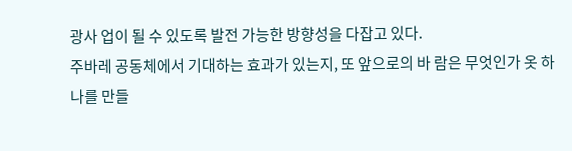광사 업이 될 수 있도록 발전 가능한 방향성을 다잡고 있다.
주바레 공동체에서 기대하는 효과가 있는지, 또 앞으로의 바 람은 무엇인가 옷 하나를 만들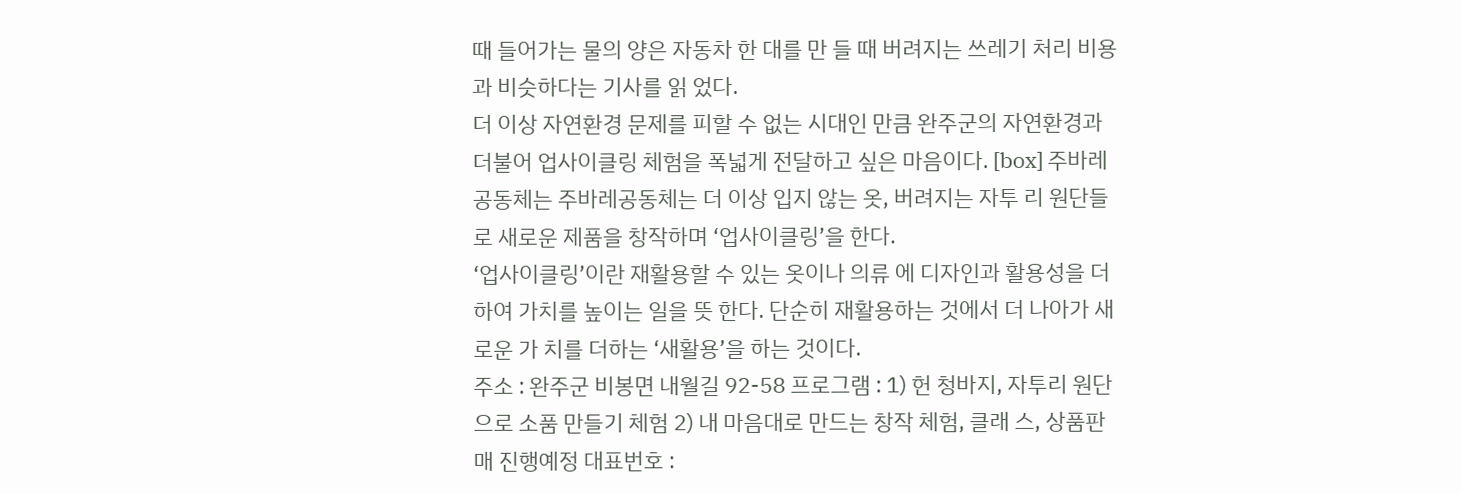때 들어가는 물의 양은 자동차 한 대를 만 들 때 버려지는 쓰레기 처리 비용과 비슷하다는 기사를 읽 었다.
더 이상 자연환경 문제를 피할 수 없는 시대인 만큼 완주군의 자연환경과 더불어 업사이클링 체험을 폭넓게 전달하고 싶은 마음이다. [box] 주바레 공동체는 주바레공동체는 더 이상 입지 않는 옷, 버려지는 자투 리 원단들로 새로운 제품을 창작하며 ‘업사이클링’을 한다.
‘업사이클링’이란 재활용할 수 있는 옷이나 의류 에 디자인과 활용성을 더하여 가치를 높이는 일을 뜻 한다. 단순히 재활용하는 것에서 더 나아가 새로운 가 치를 더하는 ‘새활용’을 하는 것이다.
주소 : 완주군 비봉면 내월길 92-58 프로그램 : 1) 헌 청바지, 자투리 원단으로 소품 만들기 체험 2) 내 마음대로 만드는 창작 체험, 클래 스, 상품판매 진행예정 대표번호 :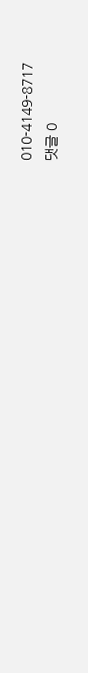010-4149-8717
댓글 0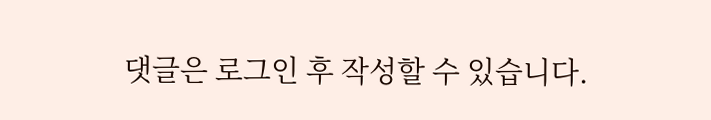댓글은 로그인 후 작성할 수 있습니다.